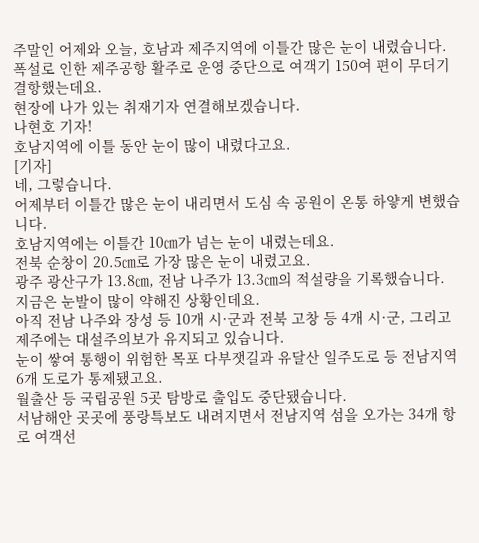주말인 어제와 오늘, 호남과 제주지역에 이틀간 많은 눈이 내렸습니다.
폭설로 인한 제주공항 활주로 운영 중단으로 여객기 150여 편이 무더기 결항했는데요.
현장에 나가 있는 취재기자 연결해보겠습니다.
나현호 기자!
호남지역에 이틀 동안 눈이 많이 내렸다고요.
[기자]
네, 그렇습니다.
어제부터 이틀간 많은 눈이 내리면서 도심 속 공원이 온통 하얗게 변했습니다.
호남지역에는 이틀간 10㎝가 넘는 눈이 내렸는데요.
전북 순창이 20.5㎝로 가장 많은 눈이 내렸고요.
광주 광산구가 13.8㎝, 전남 나주가 13.3㎝의 적설량을 기록했습니다.
지금은 눈발이 많이 약해진 상황인데요.
아직 전남 나주와 장성 등 10개 시·군과 전북 고창 등 4개 시·군, 그리고 제주에는 대설주의보가 유지되고 있습니다.
눈이 쌓여 통행이 위험한 목포 다부잿길과 유달산 일주도로 등 전남지역 6개 도로가 통제됐고요.
월출산 등 국립공원 5곳 탐방로 출입도 중단됐습니다.
서남해안 곳곳에 풍랑특보도 내려지면서 전남지역 섬을 오가는 34개 항로 여객선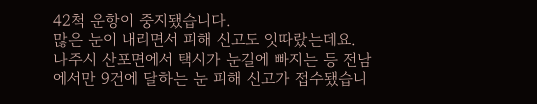42척 운항이 중지됐습니다.
많은 눈이 내리면서 피해 신고도 잇따랐는데요.
나주시 산포면에서 택시가 눈길에 빠지는 등 전남에서만 9건에 달하는 눈 피해 신고가 접수됐습니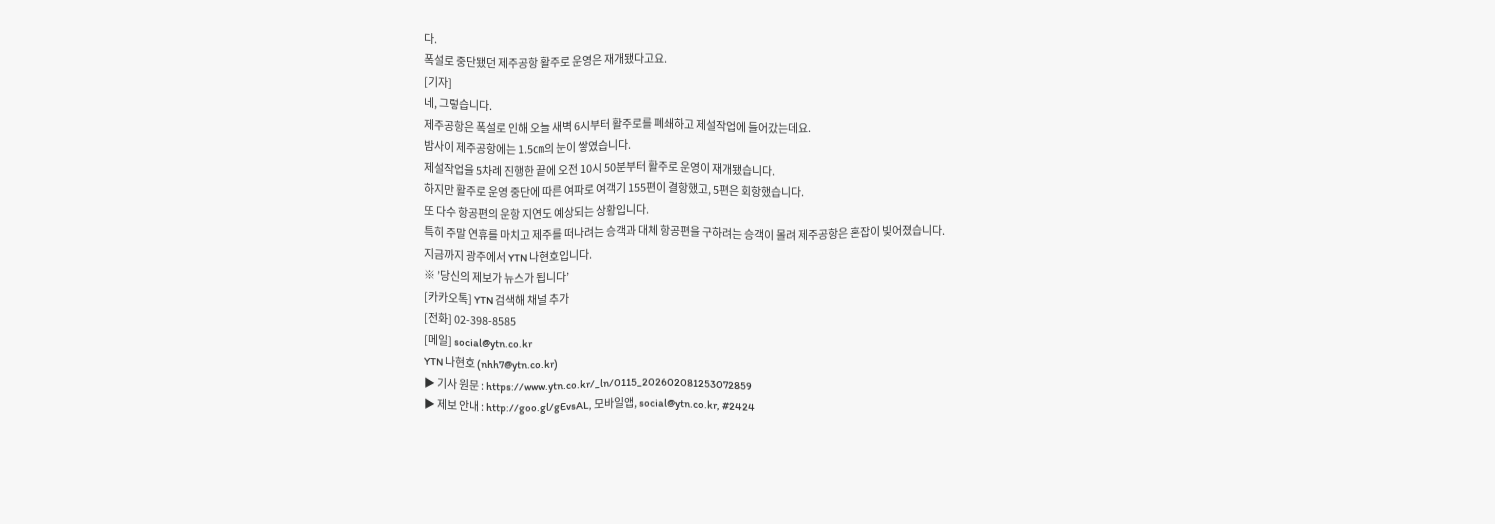다.
폭설로 중단됐던 제주공항 활주로 운영은 재개됐다고요.
[기자]
네, 그렇습니다.
제주공항은 폭설로 인해 오늘 새벽 6시부터 활주로를 폐쇄하고 제설작업에 들어갔는데요.
밤사이 제주공항에는 1.5㎝의 눈이 쌓였습니다.
제설작업을 5차례 진행한 끝에 오전 10시 50분부터 활주로 운영이 재개됐습니다.
하지만 활주로 운영 중단에 따른 여파로 여객기 155편이 결항했고, 5편은 회항했습니다.
또 다수 항공편의 운항 지연도 예상되는 상황입니다.
특히 주말 연휴를 마치고 제주를 떠나려는 승객과 대체 항공편을 구하려는 승객이 몰려 제주공항은 혼잡이 빚어졌습니다.
지금까지 광주에서 YTN 나현호입니다.
※ ’당신의 제보가 뉴스가 됩니다’
[카카오톡] YTN 검색해 채널 추가
[전화] 02-398-8585
[메일] social@ytn.co.kr
YTN 나현호 (nhh7@ytn.co.kr)
▶ 기사 원문 : https://www.ytn.co.kr/_ln/0115_202602081253072859
▶ 제보 안내 : http://goo.gl/gEvsAL, 모바일앱, social@ytn.co.kr, #2424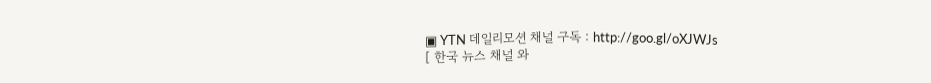▣ YTN 데일리모션 채널 구독 : http://goo.gl/oXJWJs
[ 한국 뉴스 채널 와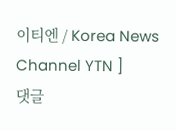이티엔 / Korea News Channel YTN ]
댓글